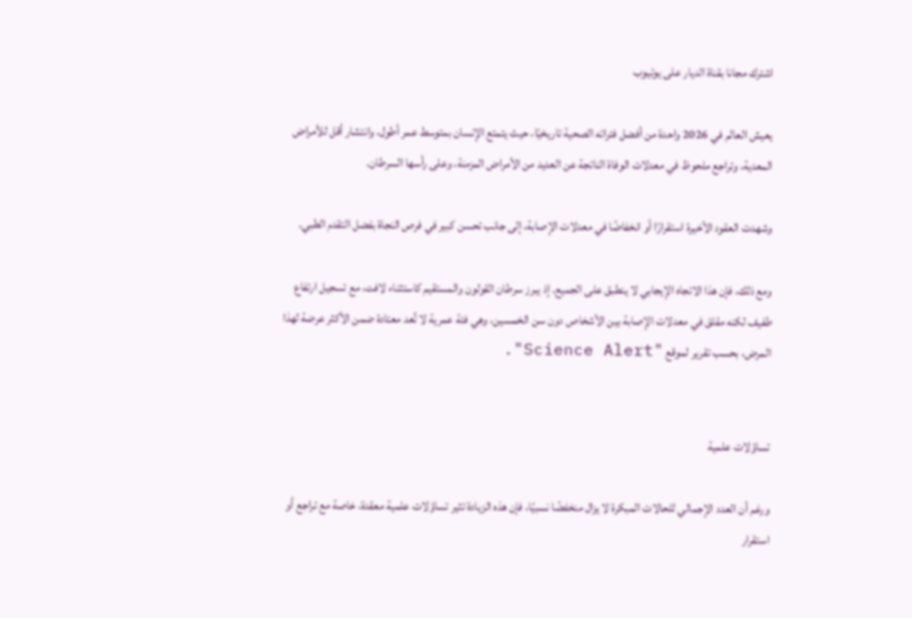اشترك مجانا بقناة الديار على يوتيوب

يعيش العالم في 2026 واحدة من أفضل فتراته الصحية تاريخيًا، حيث يتمتع الإنسان بمتوسط عمر أطول، وانتشار أقل للأمراض المعدية، وتراجع ملحوظ في معدلات الوفاة الناتجة عن العديد من الأمراض المزمنة، وعلى رأسها السرطان.

وشهدت العقود الأخيرة استقرارًا أو انخفاضًا في معدلات الإصابة، إلى جانب تحسن كبير في فرص النجاة بفضل التقدم الطبي.

ومع ذلك، فإن هذا الاتجاه الإيجابي لا ينطبق على الجميع. إذ يبرز سرطان القولون والمستقيم كاستثناء لافت، مع تسجيل ارتفاع طفيف لكنه مقلق في معدلات الإصابة بين الأشخاص دون سن الخمسين، وهي فئة عمرية لا تُعد معتادة ضمن الأكثر عرضة لهذا المرض، بحسب تقرير لموقع "Science Alert".


تساؤلات علمية

ورغم أن العدد الإجمالي للحالات المبكرة لا يزال منخفضًا نسبيًا، فإن هذه الزيادة تثير تساؤلات علمية معقدة، خاصة مع تراجع أو استقرار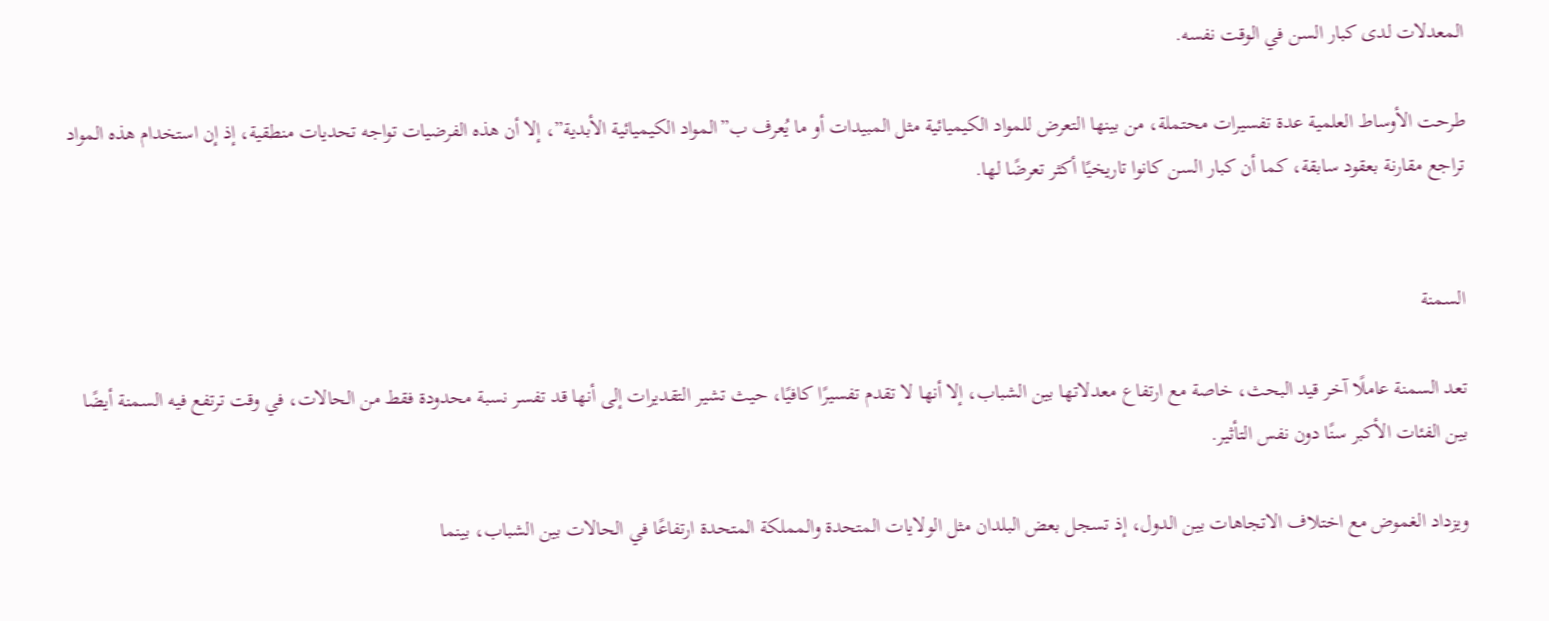المعدلات لدى كبار السن في الوقت نفسه.

طرحت الأوساط العلمية عدة تفسيرات محتملة، من بينها التعرض للمواد الكيميائية مثل المبيدات أو ما يُعرف ب”المواد الكيميائية الأبدية”، إلا أن هذه الفرضيات تواجه تحديات منطقية، إذ إن استخدام هذه المواد تراجع مقارنة بعقود سابقة، كما أن كبار السن كانوا تاريخيًا أكثر تعرضًا لها.


السمنة

تعد السمنة عاملًا آخر قيد البحث، خاصة مع ارتفاع معدلاتها بين الشباب، إلا أنها لا تقدم تفسيرًا كافيًا، حيث تشير التقديرات إلى أنها قد تفسر نسبة محدودة فقط من الحالات، في وقت ترتفع فيه السمنة أيضًا بين الفئات الأكبر سنًا دون نفس التأثير.

ويزداد الغموض مع اختلاف الاتجاهات بين الدول، إذ تسجل بعض البلدان مثل الولايات المتحدة والمملكة المتحدة ارتفاعًا في الحالات بين الشباب، بينما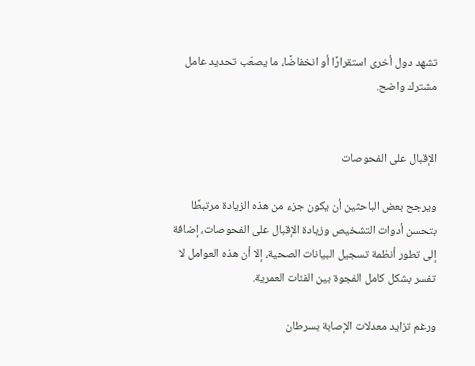تشهد دول أخرى استقرارًا أو انخفاضًا، ما يصعّب تحديد عامل مشترك واضح.


الإقبال على الفحوصات

ويرجح بعض الباحثين أن يكون جزء من هذه الزيادة مرتبطًا بتحسن أدوات التشخيص وزيادة الإقبال على الفحوصات، إضافة إلى تطور أنظمة تسجيل البيانات الصحية، إلا أن هذه العوامل لا تفسر بشكل كامل الفجوة بين الفئات العمرية.

ورغم تزايد معدلات الإصابة بسرطان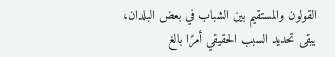القولون والمستقيم بين الشباب في بعض البلدان، يبقى تحديد السبب الحقيقي أمرًا بالغ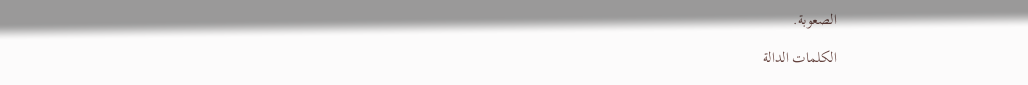الصعوبة.

الكلمات الدالة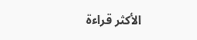الأكثر قراءة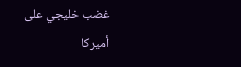غضب خليجي على أميركا